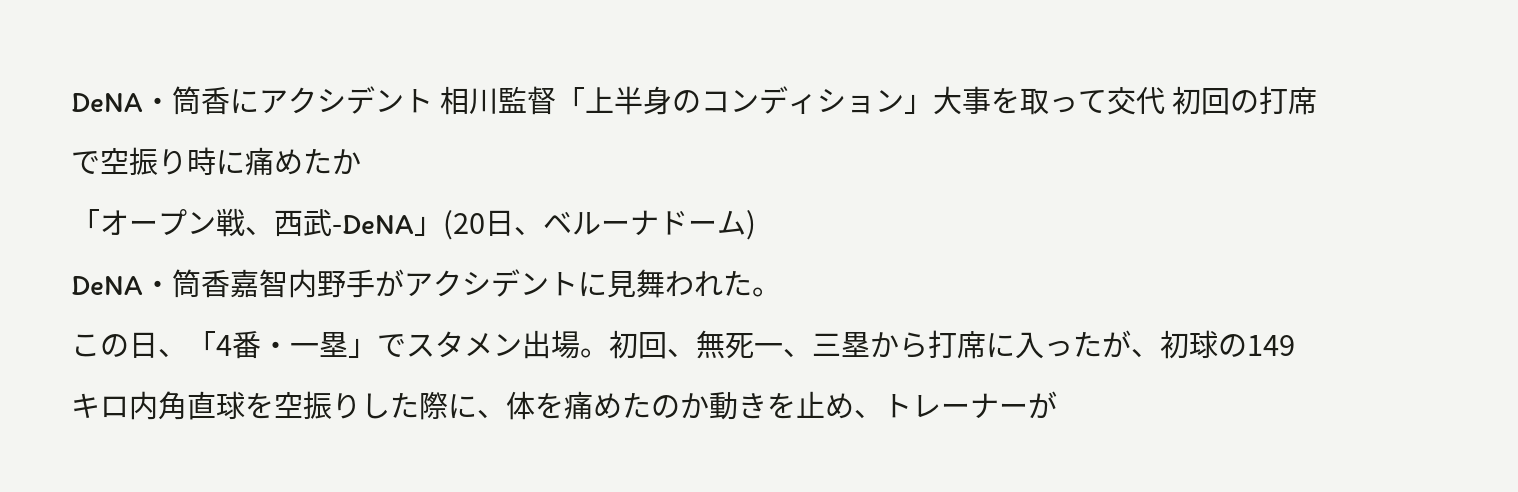DeNA・筒香にアクシデント 相川監督「上半身のコンディション」大事を取って交代 初回の打席で空振り時に痛めたか
「オープン戦、西武-DeNA」(20日、ベルーナドーム)
DeNA・筒香嘉智内野手がアクシデントに見舞われた。
この日、「4番・一塁」でスタメン出場。初回、無死一、三塁から打席に入ったが、初球の149キロ内角直球を空振りした際に、体を痛めたのか動きを止め、トレーナーが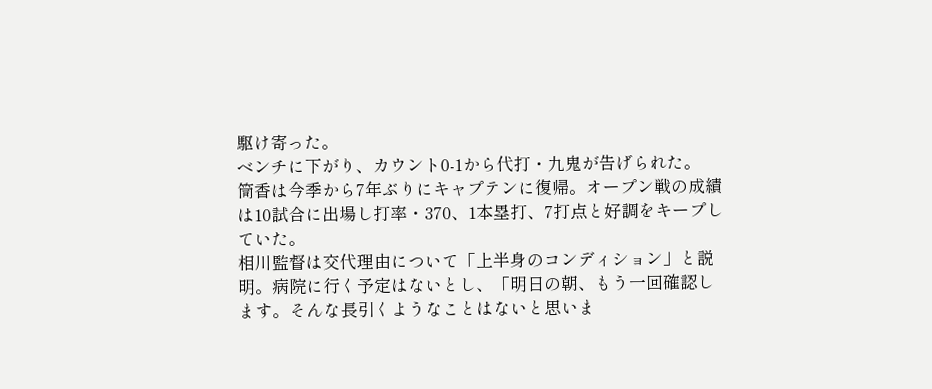駆け寄った。
ベンチに下がり、カウント0-1から代打・九鬼が告げられた。
筒香は今季から7年ぶりにキャプテンに復帰。オープン戦の成績は10試合に出場し打率・370、1本塁打、7打点と好調をキープしていた。
相川監督は交代理由について「上半身のコンディション」と説明。病院に行く予定はないとし、「明日の朝、もう一回確認します。そんな長引くようなことはないと思いま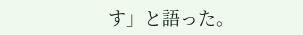す」と語った。